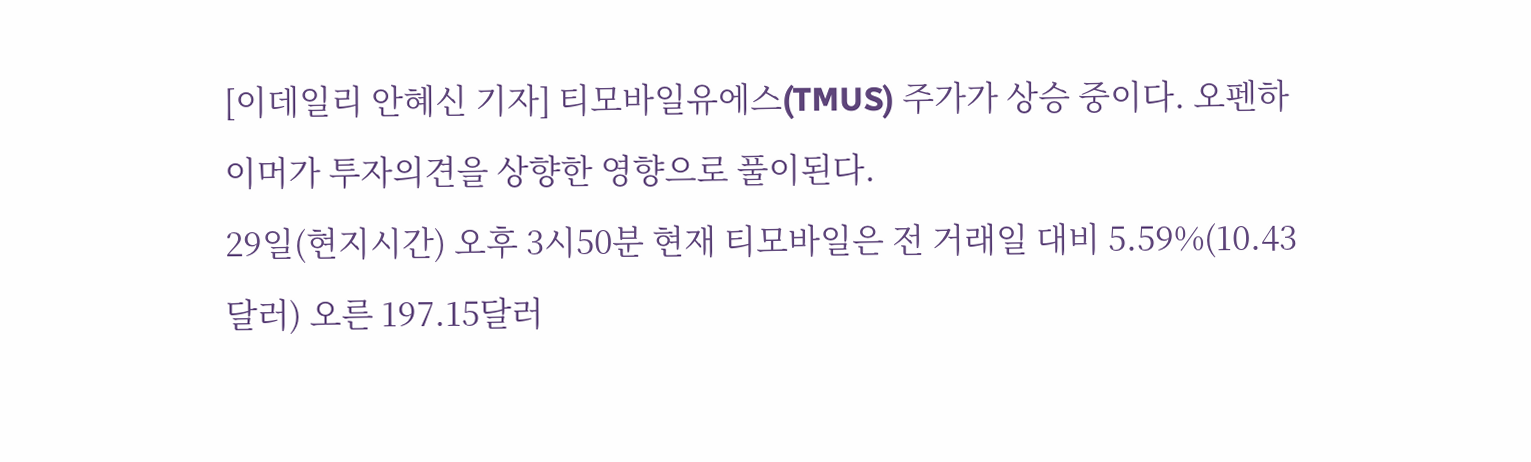[이데일리 안혜신 기자] 티모바일유에스(TMUS) 주가가 상승 중이다. 오펜하이머가 투자의견을 상향한 영향으로 풀이된다.
29일(현지시간) 오후 3시50분 현재 티모바일은 전 거래일 대비 5.59%(10.43달러) 오른 197.15달러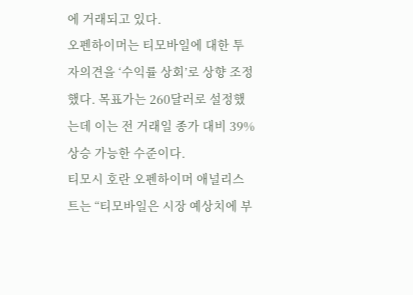에 거래되고 있다.
오펜하이머는 티모바일에 대한 투자의견을 ‘수익률 상회’로 상향 조정했다. 목표가는 260달러로 설정했는데 이는 전 거래일 종가 대비 39% 상승 가능한 수준이다.
티모시 호란 오펜하이머 애널리스트는 “티모바일은 시장 예상치에 부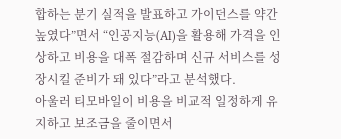합하는 분기 실적을 발표하고 가이던스를 약간 높였다”면서 “인공지능(AI)을 활용해 가격을 인상하고 비용을 대폭 절감하며 신규 서비스를 성장시킬 준비가 돼 있다”라고 분석했다.
아울러 티모바일이 비용을 비교적 일정하게 유지하고 보조금을 줄이면서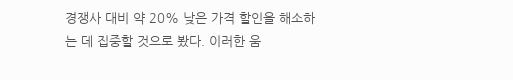경쟁사 대비 약 20% 낮은 가격 할인을 해소하는 데 집중할 것으로 봤다. 이러한 움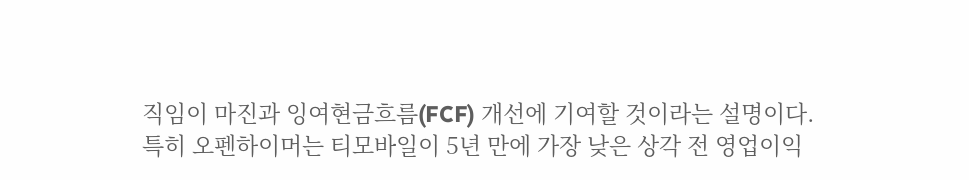직임이 마진과 잉여현금흐름(FCF) 개선에 기여할 것이라는 설명이다.
특히 오펜하이머는 티모바일이 5년 만에 가장 낮은 상각 전 영업이익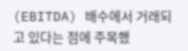(EBITDA) 배수에서 거래되고 있다는 점에 주목했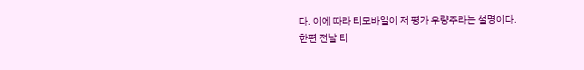다. 이에 따라 티모바일이 저 평가 우량주라는 설명이다.
한편 전날 티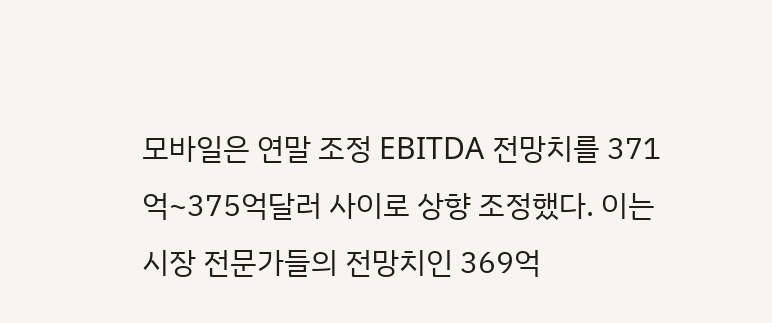모바일은 연말 조정 EBITDA 전망치를 371억~375억달러 사이로 상향 조정했다. 이는 시장 전문가들의 전망치인 369억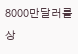8000만달러를 상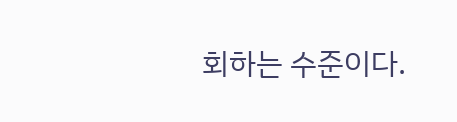회하는 수준이다.